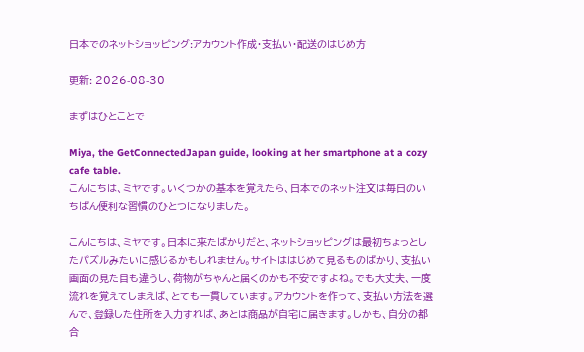日本でのネットショッピング:アカウント作成・支払い・配送のはじめ方

更新: 2026-08-30

まずはひとことで

Miya, the GetConnectedJapan guide, looking at her smartphone at a cozy cafe table.
こんにちは、ミヤです。いくつかの基本を覚えたら、日本でのネット注文は毎日のいちばん便利な習慣のひとつになりました。

こんにちは、ミヤです。日本に来たばかりだと、ネットショッピングは最初ちょっとしたパズルみたいに感じるかもしれません。サイトははじめて見るものばかり、支払い画面の見た目も違うし、荷物がちゃんと届くのかも不安ですよね。でも大丈夫、一度流れを覚えてしまえば、とても一貫しています。アカウントを作って、支払い方法を選んで、登録した住所を入力すれば、あとは商品が自宅に届きます。しかも、自分の都合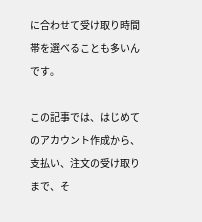に合わせて受け取り時間帯を選べることも多いんです。

この記事では、はじめてのアカウント作成から、支払い、注文の受け取りまで、そ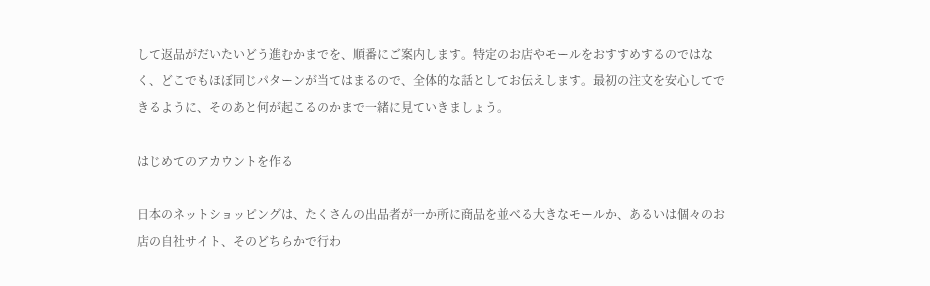して返品がだいたいどう進むかまでを、順番にご案内します。特定のお店やモールをおすすめするのではなく、どこでもほぼ同じパターンが当てはまるので、全体的な話としてお伝えします。最初の注文を安心してできるように、そのあと何が起こるのかまで一緒に見ていきましょう。

はじめてのアカウントを作る

日本のネットショッピングは、たくさんの出品者が一か所に商品を並べる大きなモールか、あるいは個々のお店の自社サイト、そのどちらかで行わ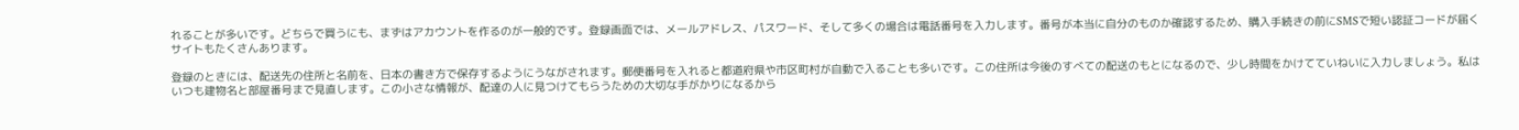れることが多いです。どちらで買うにも、まずはアカウントを作るのが一般的です。登録画面では、メールアドレス、パスワード、そして多くの場合は電話番号を入力します。番号が本当に自分のものか確認するため、購入手続きの前にSMSで短い認証コードが届くサイトもたくさんあります。

登録のときには、配送先の住所と名前を、日本の書き方で保存するようにうながされます。郵便番号を入れると都道府県や市区町村が自動で入ることも多いです。この住所は今後のすべての配送のもとになるので、少し時間をかけてていねいに入力しましょう。私はいつも建物名と部屋番号まで見直します。この小さな情報が、配達の人に見つけてもらうための大切な手がかりになるから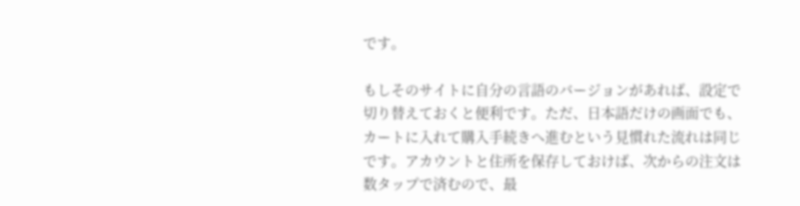です。

もしそのサイトに自分の言語のバージョンがあれば、設定で切り替えておくと便利です。ただ、日本語だけの画面でも、カートに入れて購入手続きへ進むという見慣れた流れは同じです。アカウントと住所を保存しておけば、次からの注文は数タップで済むので、最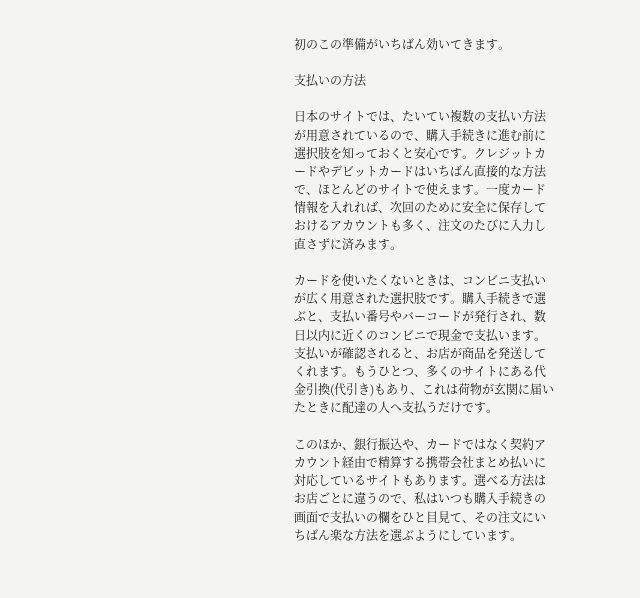初のこの準備がいちばん効いてきます。

支払いの方法

日本のサイトでは、たいてい複数の支払い方法が用意されているので、購入手続きに進む前に選択肢を知っておくと安心です。クレジットカードやデビットカードはいちばん直接的な方法で、ほとんどのサイトで使えます。一度カード情報を入れれば、次回のために安全に保存しておけるアカウントも多く、注文のたびに入力し直さずに済みます。

カードを使いたくないときは、コンビニ支払いが広く用意された選択肢です。購入手続きで選ぶと、支払い番号やバーコードが発行され、数日以内に近くのコンビニで現金で支払います。支払いが確認されると、お店が商品を発送してくれます。もうひとつ、多くのサイトにある代金引換(代引き)もあり、これは荷物が玄関に届いたときに配達の人へ支払うだけです。

このほか、銀行振込や、カードではなく契約アカウント経由で精算する携帯会社まとめ払いに対応しているサイトもあります。選べる方法はお店ごとに違うので、私はいつも購入手続きの画面で支払いの欄をひと目見て、その注文にいちばん楽な方法を選ぶようにしています。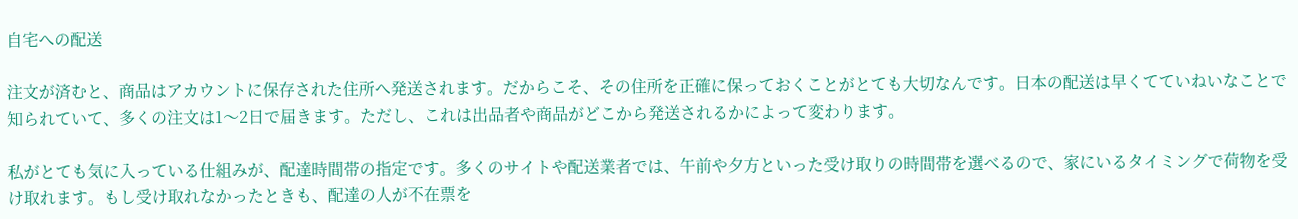自宅への配送

注文が済むと、商品はアカウントに保存された住所へ発送されます。だからこそ、その住所を正確に保っておくことがとても大切なんです。日本の配送は早くてていねいなことで知られていて、多くの注文は1〜2日で届きます。ただし、これは出品者や商品がどこから発送されるかによって変わります。

私がとても気に入っている仕組みが、配達時間帯の指定です。多くのサイトや配送業者では、午前や夕方といった受け取りの時間帯を選べるので、家にいるタイミングで荷物を受け取れます。もし受け取れなかったときも、配達の人が不在票を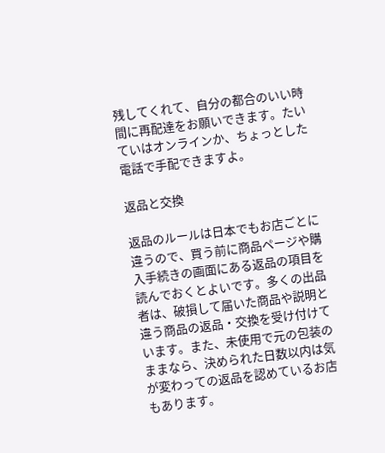残してくれて、自分の都合のいい時間に再配達をお願いできます。たいていはオンラインか、ちょっとした電話で手配できますよ。

返品と交換

返品のルールは日本でもお店ごとに違うので、買う前に商品ページや購入手続きの画面にある返品の項目を読んでおくとよいです。多くの出品者は、破損して届いた商品や説明と違う商品の返品・交換を受け付けています。また、未使用で元の包装のままなら、決められた日数以内は気が変わっての返品を認めているお店もあります。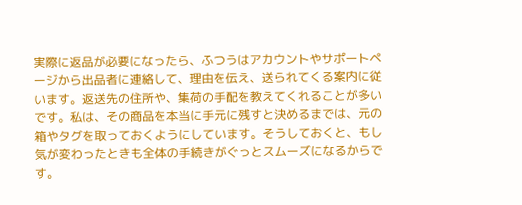実際に返品が必要になったら、ふつうはアカウントやサポートページから出品者に連絡して、理由を伝え、送られてくる案内に従います。返送先の住所や、集荷の手配を教えてくれることが多いです。私は、その商品を本当に手元に残すと決めるまでは、元の箱やタグを取っておくようにしています。そうしておくと、もし気が変わったときも全体の手続きがぐっとスムーズになるからです。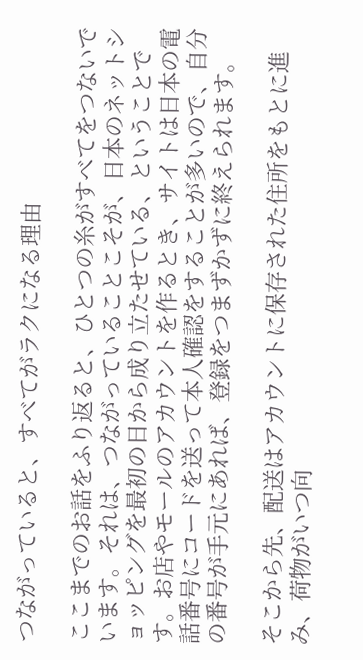つながっていると、すべてがラクになる理由

ここまでのお話をふり返ると、ひとつの糸がすべてをつないでいます。それは、つながっていることこそが、日本のネットショッピングを最初の日から成り立たせている、ということです。お店やモールのアカウントを作るとき、サイトは日本の電話番号にコードを送って本人確認をすることが多いので、自分の番号が手元にあれば、登録をつまずかずに終えられます。

そこから先、配送はアカウントに保存された住所をもとに進み、荷物がいつ向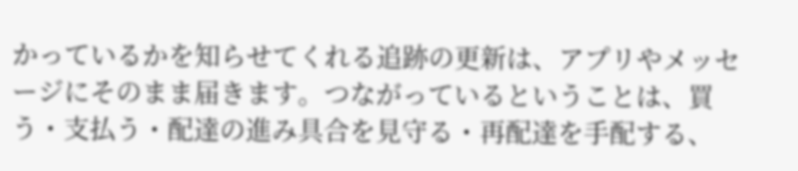かっているかを知らせてくれる追跡の更新は、アプリやメッセージにそのまま届きます。つながっているということは、買う・支払う・配達の進み具合を見守る・再配達を手配する、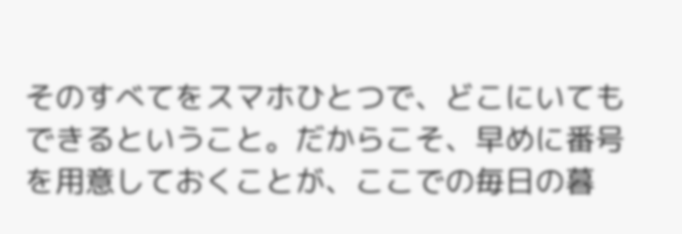そのすべてをスマホひとつで、どこにいてもできるということ。だからこそ、早めに番号を用意しておくことが、ここでの毎日の暮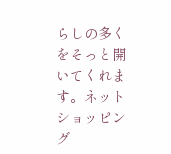らしの多くをそっと開いてくれます。ネットショッピング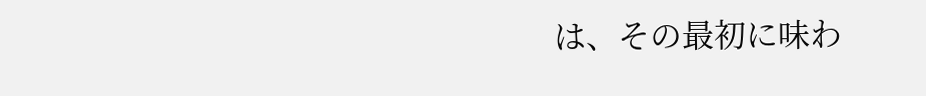は、その最初に味わ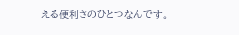える便利さのひとつなんです。